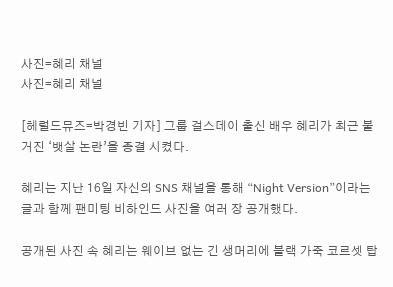사진=혜리 채널
사진=혜리 채널

[헤럴드뮤즈=박경빈 기자] 그룹 걸스데이 출신 배우 혜리가 최근 불거진 ‘뱃살 논란’을 종결 시켰다.

혜리는 지난 16일 자신의 SNS 채널을 통해 “Night Version”이라는 글과 함께 팬미팅 비하인드 사진을 여러 장 공개했다.

공개된 사진 속 혜리는 웨이브 없는 긴 생머리에 블랙 가죽 코르셋 탑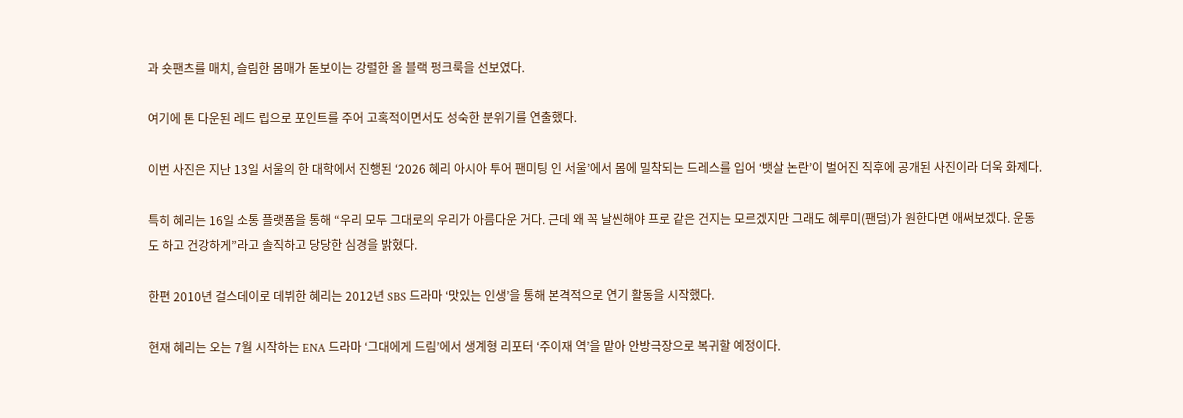과 숏팬츠를 매치, 슬림한 몸매가 돋보이는 강렬한 올 블랙 펑크룩을 선보였다.

여기에 톤 다운된 레드 립으로 포인트를 주어 고혹적이면서도 성숙한 분위기를 연출했다.

이번 사진은 지난 13일 서울의 한 대학에서 진행된 ‘2026 혜리 아시아 투어 팬미팅 인 서울’에서 몸에 밀착되는 드레스를 입어 ‘뱃살 논란’이 벌어진 직후에 공개된 사진이라 더욱 화제다.

특히 혜리는 16일 소통 플랫폼을 통해 “우리 모두 그대로의 우리가 아름다운 거다. 근데 왜 꼭 날씬해야 프로 같은 건지는 모르겠지만 그래도 혜루미(팬덤)가 원한다면 애써보겠다. 운동도 하고 건강하게”라고 솔직하고 당당한 심경을 밝혔다.

한편 2010년 걸스데이로 데뷔한 혜리는 2012년 SBS 드라마 ‘맛있는 인생’을 통해 본격적으로 연기 활동을 시작했다.

현재 혜리는 오는 7월 시작하는 ENA 드라마 ‘그대에게 드림’에서 생계형 리포터 ‘주이재 역’을 맡아 안방극장으로 복귀할 예정이다.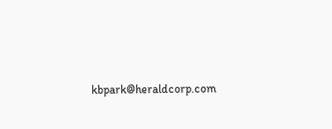kbpark@heraldcorp.com